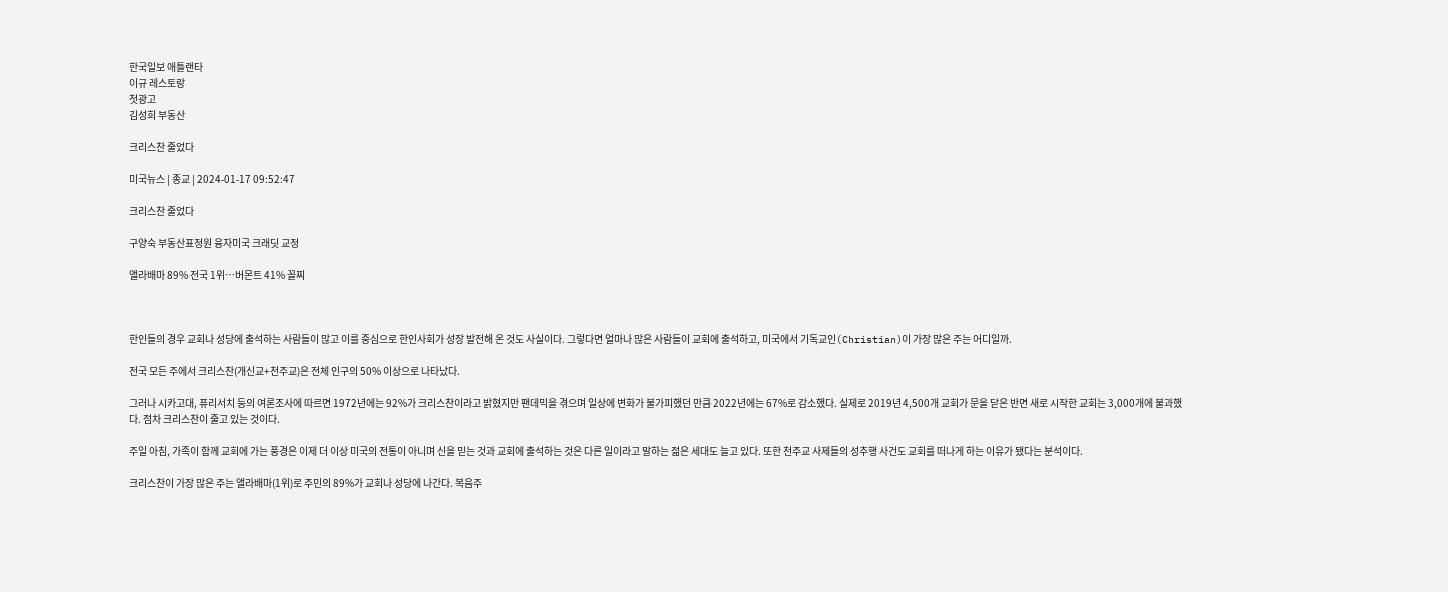한국일보 애틀랜타
이규 레스토랑
첫광고
김성희 부동산

크리스찬 줄었다

미국뉴스 | 종교 | 2024-01-17 09:52:47

크리스찬 줄었다

구양숙 부동산표정원 융자미국 크래딧 교정

앨라배마 89% 전국 1위…버몬트 41% 꼴찌



한인들의 경우 교회나 성당에 출석하는 사람들이 많고 이를 중심으로 한인사회가 성장 발전해 온 것도 사실이다. 그렇다면 얼마나 많은 사람들이 교회에 출석하고, 미국에서 기독교인(Christian)이 가장 많은 주는 어디일까.

전국 모든 주에서 크리스찬(개신교+천주교)은 전체 인구의 50% 이상으로 나타났다.

그러나 시카고대, 퓨리서치 등의 여론조사에 따르면 1972년에는 92%가 크리스찬이라고 밝혔지만 팬데믹을 겪으며 일상에 변화가 불가피했던 만큼 2022년에는 67%로 감소했다. 실제로 2019년 4,500개 교회가 문을 닫은 반면 새로 시작한 교회는 3,000개에 불과했다. 점차 크리스찬이 줄고 있는 것이다.

주일 아침, 가족이 함께 교회에 가는 풍경은 이제 더 이상 미국의 전통이 아니며 신을 믿는 것과 교회에 출석하는 것은 다른 일이라고 말하는 젊은 세대도 늘고 있다. 또한 천주교 사제들의 성추행 사건도 교회를 떠나게 하는 이유가 됐다는 분석이다.

크리스찬이 가장 많은 주는 앨라배마(1위)로 주민의 89%가 교회나 성당에 나간다. 복음주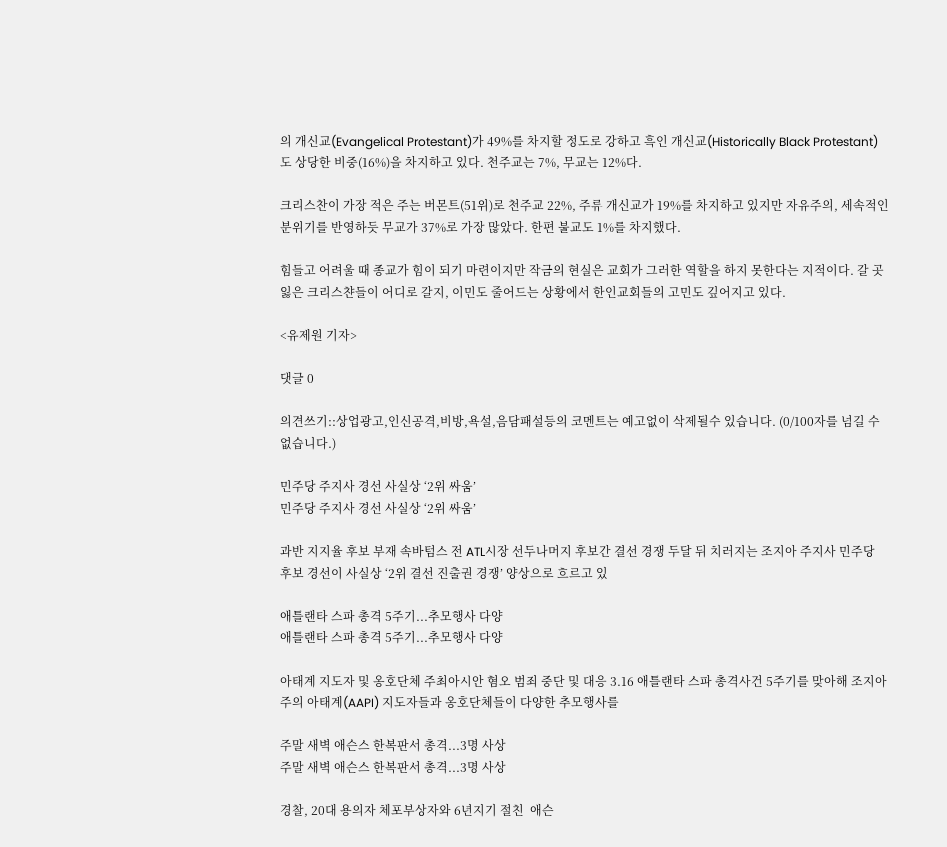의 개신교(Evangelical Protestant)가 49%를 차지할 정도로 강하고 흑인 개신교(Historically Black Protestant)도 상당한 비중(16%)을 차지하고 있다. 천주교는 7%, 무교는 12%다.

크리스찬이 가장 적은 주는 버몬트(51위)로 천주교 22%, 주류 개신교가 19%를 차지하고 있지만 자유주의, 세속적인 분위기를 반영하듯 무교가 37%로 가장 많았다. 한편 불교도 1%를 차지했다.

힘들고 어려울 때 종교가 힘이 되기 마련이지만 작금의 현실은 교회가 그러한 역할을 하지 못한다는 지적이다. 갈 곳 잃은 크리스챤들이 어디로 갈지, 이민도 줄어드는 상황에서 한인교회들의 고민도 깊어지고 있다.

<유제원 기자>

댓글 0

의견쓰기::상업광고,인신공격,비방,욕설,음담패설등의 코멘트는 예고없이 삭제될수 있습니다. (0/100자를 넘길 수 없습니다.)

민주당 주지사 경선 사실상 ‘2위 싸움’
민주당 주지사 경선 사실상 ‘2위 싸움’

과반 지지율 후보 부재 속바텀스 전 ATL시장 선두나머지 후보간 결선 경쟁 두달 뒤 치러지는 조지아 주지사 민주당 후보 경선이 사실상 ‘2위 결선 진출권 경쟁’ 양상으로 흐르고 있

애틀랜타 스파 총격 5주기...추모행사 다양
애틀랜타 스파 총격 5주기...추모행사 다양

아태계 지도자 및 옹호단체 주최아시안 혐오 범죄 중단 및 대응 3.16 애틀랜타 스파 총격사건 5주기를 맞아해 조지아주의 아태계(AAPI) 지도자들과 옹호단체들이 다양한 추모행사를

주말 새벽 애슨스 한복판서 총격...3명 사상
주말 새벽 애슨스 한복판서 총격...3명 사상

경찰, 20대 용의자 체포부상자와 6년지기 절친  애슨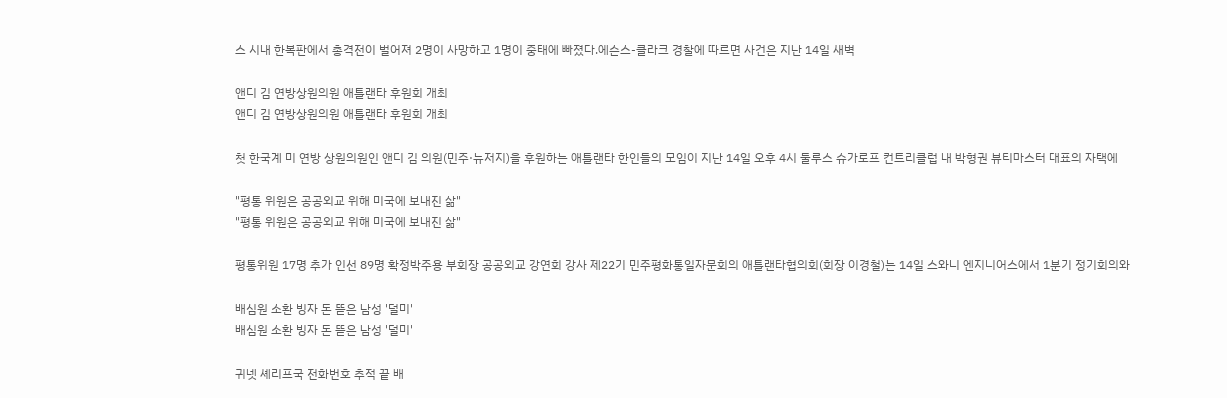스 시내 한복판에서 총격전이 벌어져 2명이 사망하고 1명이 중태에 빠졌다.에슨스-클라크 경찰에 따르면 사건은 지난 14일 새벽

앤디 김 연방상원의원 애틀랜타 후원회 개최
앤디 김 연방상원의원 애틀랜타 후원회 개최

첫 한국계 미 연방 상원의원인 앤디 김 의원(민주·뉴저지)을 후원하는 애틀랜타 한인들의 모임이 지난 14일 오후 4시 둘루스 슈가로프 컨트리클럽 내 박형권 뷰티마스터 대표의 자택에

"평통 위원은 공공외교 위해 미국에 보내진 삶"
"평통 위원은 공공외교 위해 미국에 보내진 삶"

평통위원 17명 추가 인선 89명 확정박주용 부회장 공공외교 강연회 강사 제22기 민주평화통일자문회의 애틀랜타협의회(회장 이경철)는 14일 스와니 엔지니어스에서 1분기 정기회의와

배심원 소환 빙자 돈 뜯은 남성 '덜미'
배심원 소환 빙자 돈 뜯은 남성 '덜미'

귀넷 셰리프국 전화번호 추적 끝 배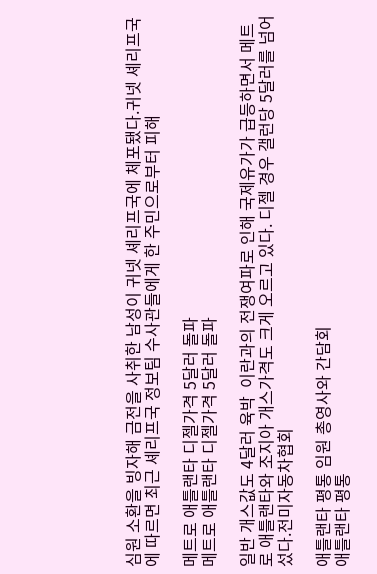심원 소환을 빙자해 금전을 사취한 남성이 귀넷 셰리프국에 체포됐다.귀넷 셰리프국에 따르면 최근 셰리프국 정보팀 수사관들에게 한 주민으로부터 피해

메트로 애틀랜타 디젤가격 5달러 돌파
메트로 애틀랜타 디젤가격 5달러 돌파

일반 개스값도 4달러 육박  이란과의 전쟁여파로 인해 국제유가가 급등하면서 메트로 애틀랜타와 조지아 개스가격도 크게 오르고 있다. 디젤 경우 갤런당 5달러를 넘어섰다.전미자동차협회

애틀랜타 평통 임원 총영사와 간담회
애틀랜타 평통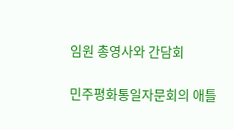임원 총영사와 간담회

민주평화통일자문회의 애틀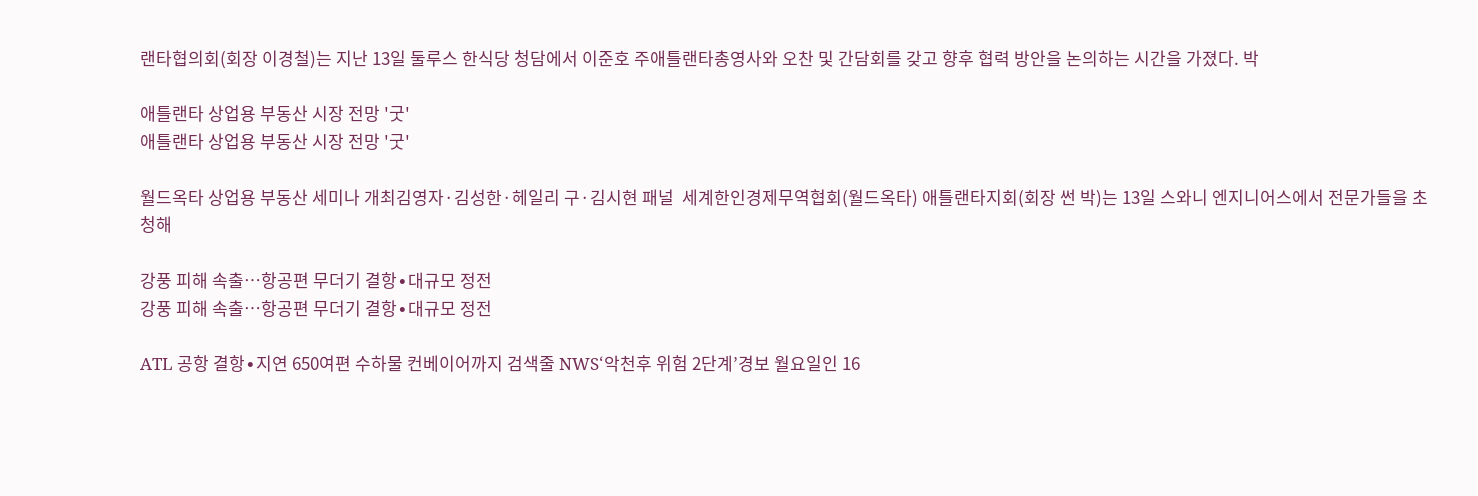랜타협의회(회장 이경철)는 지난 13일 둘루스 한식당 청담에서 이준호 주애틀랜타총영사와 오찬 및 간담회를 갖고 향후 협력 방안을 논의하는 시간을 가졌다. 박

애틀랜타 상업용 부동산 시장 전망 '굿'
애틀랜타 상업용 부동산 시장 전망 '굿'

월드옥타 상업용 부동산 세미나 개최김영자·김성한·헤일리 구·김시현 패널  세계한인경제무역협회(월드옥타) 애틀랜타지회(회장 썬 박)는 13일 스와니 엔지니어스에서 전문가들을 초청해

강풍 피해 속출…항공편 무더기 결항∙대규모 정전
강풍 피해 속출…항공편 무더기 결항∙대규모 정전

ATL 공항 결항∙지연 650여편 수하물 컨베이어까지 검색줄 NWS‘악천후 위험 2단계’경보 월요일인 16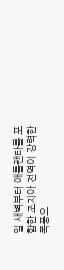일 새벽부터 애틀랜타를 포함한 조지아 전역이 강력한 폭풍으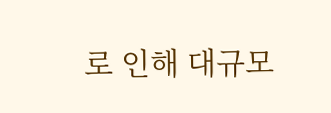로 인해 대규모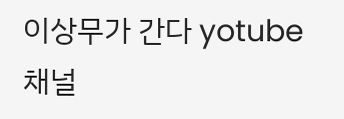이상무가 간다 yotube 채널